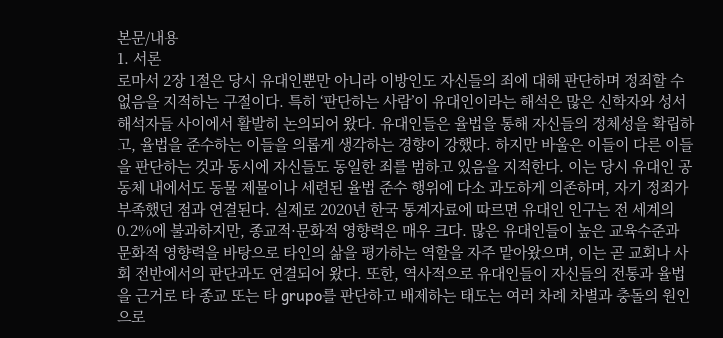본문/내용
1. 서론
로마서 2장 1절은 당시 유대인뿐만 아니라 이방인도 자신들의 죄에 대해 판단하며 정죄할 수 없음을 지적하는 구절이다. 특히 ‘판단하는 사람’이 유대인이라는 해석은 많은 신학자와 성서 해석자들 사이에서 활발히 논의되어 왔다. 유대인들은 율법을 통해 자신들의 정체성을 확립하고, 율법을 준수하는 이들을 의롭게 생각하는 경향이 강했다. 하지만 바울은 이들이 다른 이들을 판단하는 것과 동시에 자신들도 동일한 죄를 범하고 있음을 지적한다. 이는 당시 유대인 공동체 내에서도 동물 제물이나 세련된 율법 준수 행위에 다소 과도하게 의존하며, 자기 정죄가 부족했던 점과 연결된다. 실제로 2020년 한국 통계자료에 따르면 유대인 인구는 전 세계의 0.2%에 불과하지만, 종교적·문화적 영향력은 매우 크다. 많은 유대인들이 높은 교육수준과 문화적 영향력을 바탕으로 타인의 삶을 평가하는 역할을 자주 맡아왔으며, 이는 곧 교회나 사회 전반에서의 판단과도 연결되어 왔다. 또한, 역사적으로 유대인들이 자신들의 전통과 율법을 근거로 타 종교 또는 타 grupo를 판단하고 배제하는 태도는 여러 차례 차별과 충돌의 원인으로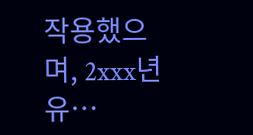작용했으며, 2xxx년 유…